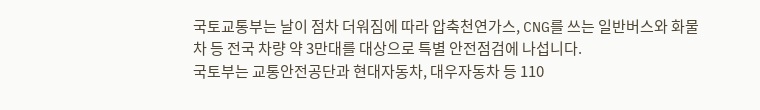국토교통부는 날이 점차 더워짐에 따라 압축천연가스, CNG를 쓰는 일반버스와 화물차 등 전국 차량 약 3만대를 대상으로 특별 안전점검에 나섭니다.
국토부는 교통안전공단과 현대자동차, 대우자동차 등 110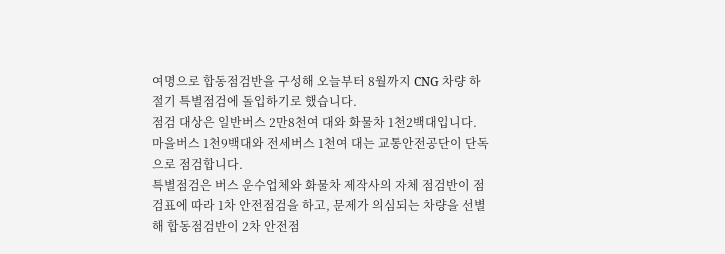여명으로 합동점검반을 구성해 오늘부터 8월까지 CNG 차량 하절기 특별점검에 돌입하기로 했습니다.
점검 대상은 일반버스 2만8천여 대와 화물차 1천2백대입니다.
마을버스 1천9백대와 전세버스 1천여 대는 교통안전공단이 단독으로 점검합니다.
특별점검은 버스 운수업체와 화물차 제작사의 자체 점검반이 점검표에 따라 1차 안전점검을 하고, 문제가 의심되는 차량을 선별해 합동점검반이 2차 안전점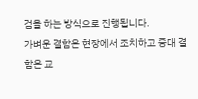검을 하는 방식으로 진행됩니다.
가벼운 결함은 현장에서 조치하고 중대 결함은 교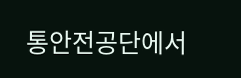통안전공단에서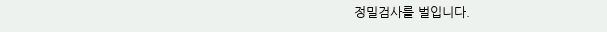정밀검사를 벌입니다.